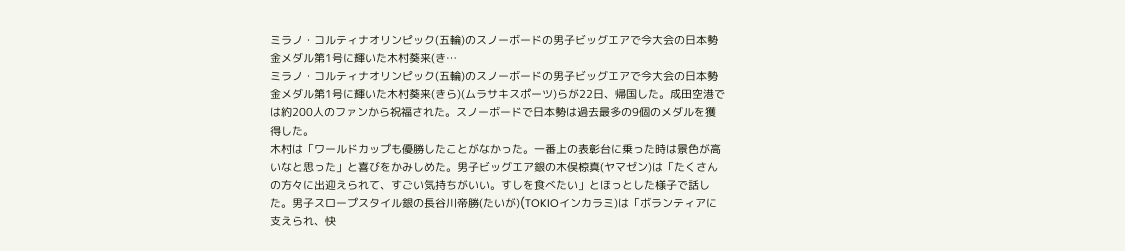ミラノ・コルティナオリンピック(五輪)のスノーボードの男子ビッグエアで今大会の日本勢金メダル第1号に輝いた木村葵来(き…
ミラノ・コルティナオリンピック(五輪)のスノーボードの男子ビッグエアで今大会の日本勢金メダル第1号に輝いた木村葵来(きら)(ムラサキスポーツ)らが22日、帰国した。成田空港では約200人のファンから祝福された。スノーボードで日本勢は過去最多の9個のメダルを獲得した。
木村は「ワールドカップも優勝したことがなかった。一番上の表彰台に乗った時は景色が高いなと思った」と喜びをかみしめた。男子ビッグエア銀の木俣椋真(ヤマゼン)は「たくさんの方々に出迎えられて、すごい気持ちがいい。すしを食べたい」とほっとした様子で話した。男子スロープスタイル銀の長谷川帝勝(たいが)(TOKIOインカラミ)は「ボランティアに支えられ、快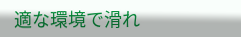適な環境で滑れ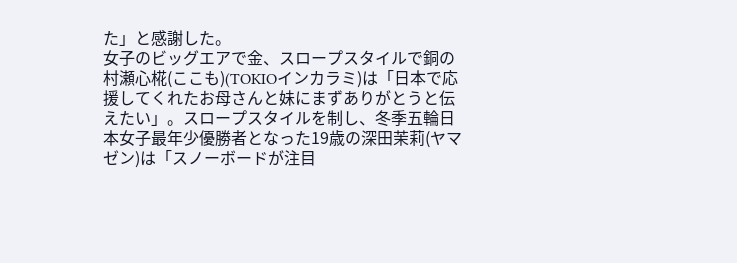た」と感謝した。
女子のビッグエアで金、スロープスタイルで銅の村瀬心椛(ここも)(TOKIOインカラミ)は「日本で応援してくれたお母さんと妹にまずありがとうと伝えたい」。スロープスタイルを制し、冬季五輪日本女子最年少優勝者となった19歳の深田茉莉(ヤマゼン)は「スノーボードが注目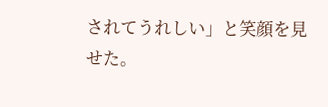されてうれしい」と笑顔を見せた。